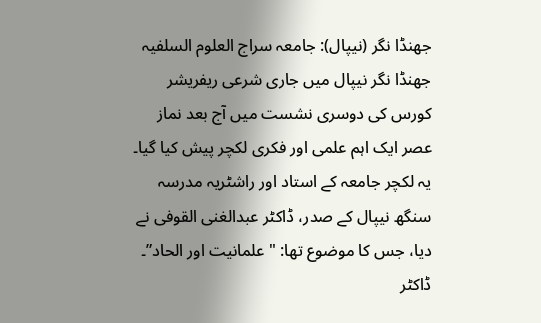جھنڈا نگر (نیپال): جامعہ سراج العلوم السلفیہ جھنڈا نگر نیپال میں جاری شرعی ریفریشر کورس کی دوسری نشست میں آج بعد نماز عصر ایک اہم علمی اور فکری لکچر پیش کیا گیا۔ یہ لکچر جامعہ کے استاد اور راشٹریہ مدرسہ سنگھ نیپال کے صدر، ڈاکٹر عبدالغنی القوفی نے دیا، جس کا موضوع تھا: "علمانیت اور الحاد”۔
ڈاکٹر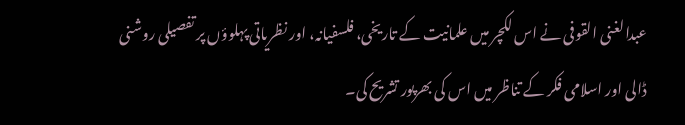عبدالغنی القوفی نے اس لکچر میں علمانیت کے تاریخی، فلسفیانہ، اور نظریاتی پہلوؤں پر تفصیلی روشنی ڈالی اور اسلامی فکر کے تناظر میں اس کی بھرپور تشریح کی۔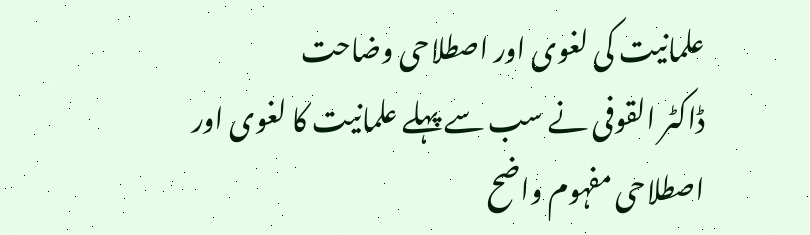علمانیت کی لغوی اور اصطلاحی وضاحت
ڈاکٹر القوفی نے سب سے پہلے علمانیت کا لغوی اور اصطلاحی مفہوم واضح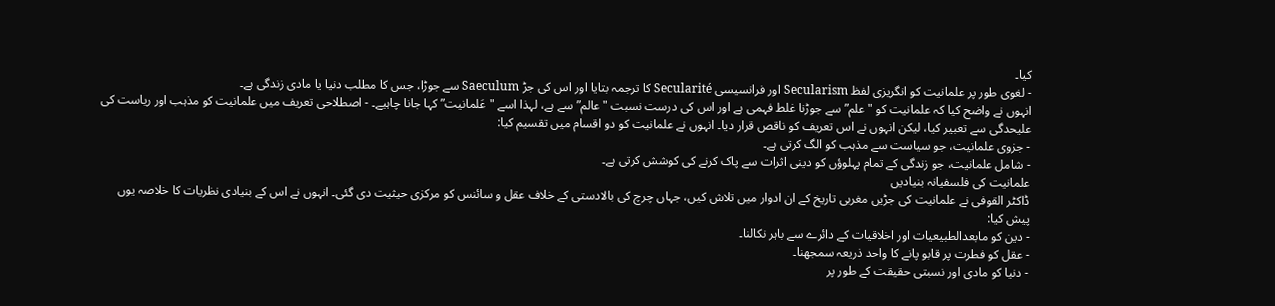کیا۔
- لغوی طور پر علمانیت کو انگریزی لفظ Secularism اور فرانسیسی Secularité کا ترجمہ بتایا اور اس کی جڑ Saeculum سے جوڑا، جس کا مطلب دنیا یا مادی زندگی ہے۔
انہوں نے واضح کیا کہ علمانیت کو "علم” سے جوڑنا غلط فہمی ہے اور اس کی درست نسبت "عالم” سے ہے، لہذا اسے "عَلمانیت” کہا جانا چاہیے۔ - اصطلاحی تعریف میں علمانیت کو مذہب اور ریاست کی علیحدگی سے تعبیر کیا، لیکن انہوں نے اس تعریف کو ناقص قرار دیا۔ انہوں نے علمانیت کو دو اقسام میں تقسیم کیا:
- جزوی علمانیت، جو سیاست سے مذہب کو الگ کرتی ہے۔
- شامل علمانیت، جو زندگی کے تمام پہلوؤں کو دینی اثرات سے پاک کرنے کی کوشش کرتی ہے۔
علمانیت کی فلسفیانہ بنیادیں
ڈاکٹر القوفی نے علمانیت کی جڑیں مغربی تاریخ کے ان ادوار میں تلاش کیں، جہاں چرچ کی بالادستی کے خلاف عقل و سائنس کو مرکزی حیثیت دی گئی۔ انہوں نے اس کے بنیادی نظریات کا خلاصہ یوں پیش کیا:
- دین کو مابعدالطبیعیات اور اخلاقیات کے دائرے سے باہر نکالنا۔
- عقل کو فطرت پر قابو پانے کا واحد ذریعہ سمجھنا۔
- دنیا کو مادی اور نسبتی حقیقت کے طور پر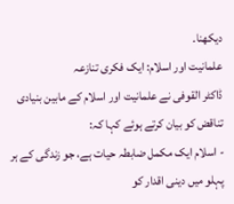دیکھنا۔
علمانیت اور اسلام: ایک فکری تنازعہ
ڈاکٹر القوفی نے علمانیت اور اسلام کے مابین بنیادی تناقض کو بیان کرتے ہوئے کہا کہ:
- اسلام ایک مکمل ضابطہ حیات ہے، جو زندگی کے ہر پہلو میں دینی اقدار کو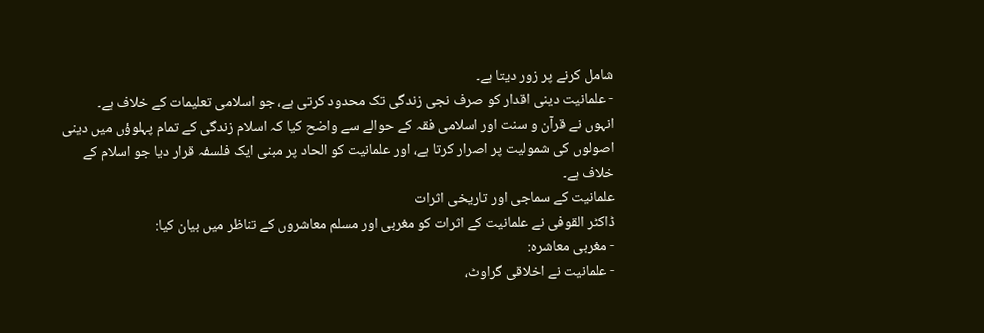شامل کرنے پر زور دیتا ہے۔
- علمانیت دینی اقدار کو صرف نجی زندگی تک محدود کرتی ہے، جو اسلامی تعلیمات کے خلاف ہے۔
انہوں نے قرآن و سنت اور اسلامی فقہ کے حوالے سے واضح کیا کہ اسلام زندگی کے تمام پہلوؤں میں دینی اصولوں کی شمولیت پر اصرار کرتا ہے، اور علمانیت کو الحاد پر مبنی ایک فلسفہ قرار دیا جو اسلام کے خلاف ہے۔
علمانیت کے سماجی اور تاریخی اثرات
ڈاکٹر القوفی نے علمانیت کے اثرات کو مغربی اور مسلم معاشروں کے تناظر میں بیان کیا:
- مغربی معاشرہ:
- علمانیت نے اخلاقی گراوٹ،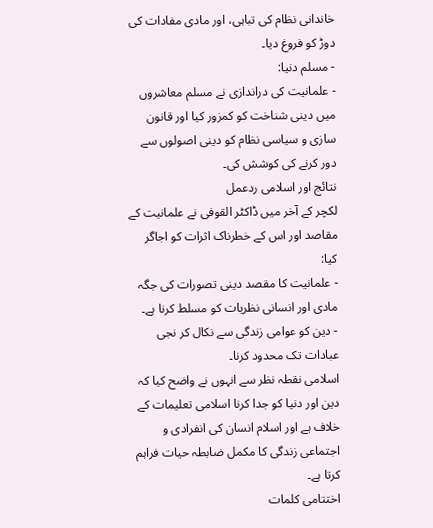خاندانی نظام کی تباہی، اور مادی مفادات کی دوڑ کو فروغ دیا۔
- مسلم دنیا:
- علمانیت کی دراندازی نے مسلم معاشروں میں دینی شناخت کو کمزور کیا اور قانون سازی و سیاسی نظام کو دینی اصولوں سے دور کرنے کی کوشش کی۔
نتائج اور اسلامی ردعمل
لکچر کے آخر میں ڈاکٹر القوفی نے علمانیت کے مقاصد اور اس کے خطرناک اثرات کو اجاگر کیا:
- علمانیت کا مقصد دینی تصورات کی جگہ مادی اور انسانی نظریات کو مسلط کرنا ہے۔
- دین کو عوامی زندگی سے نکال کر نجی عبادات تک محدود کرنا۔
اسلامی نقطہ نظر سے انہوں نے واضح کیا کہ دین اور دنیا کو جدا کرنا اسلامی تعلیمات کے خلاف ہے اور اسلام انسان کی انفرادی و اجتماعی زندگی کا مکمل ضابطہ حیات فراہم کرتا ہے۔
اختتامی کلمات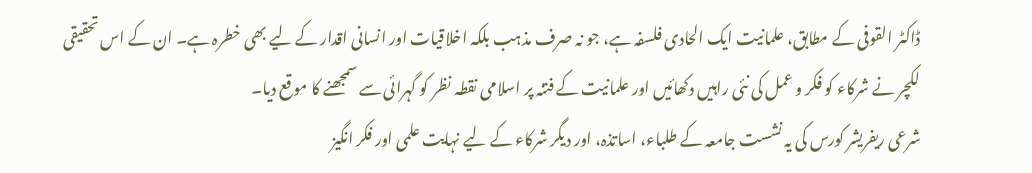ڈاکٹر القوفی کے مطابق، علمانیت ایک الحادی فلسفہ ہے، جو نہ صرف مذہب بلکہ اخلاقیات اور انسانی اقدار کے لیے بھی خطرہ ہے۔ ان کے اس تحقیقی لکچر نے شرکاء کو فکر و عمل کی نئی راہیں دکھائیں اور علمانیت کے فتنہ پر اسلامی نقطہ نظر کو گہرائی سے سمجھنے کا موقع دیا۔
شرعی ریفریشر کورس کی یہ نشست جامعہ کے طلباء، اساتذہ، اور دیگر شرکاء کے لیے نہایت علمی اور فکر انگیز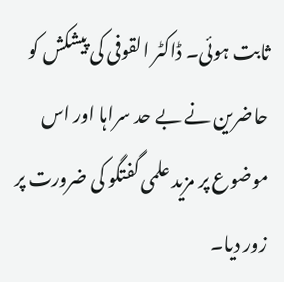ثابت ہوئی۔ ڈاکٹر القوفی کی پیشکش کو حاضرین نے بے حد سراہا اور اس موضوع پر مزید علمی گفتگو کی ضرورت پر زور دیا۔